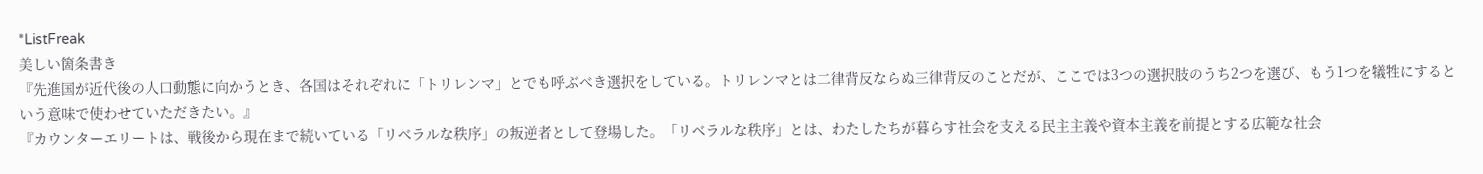*ListFreak
美しい箇条書き
『先進国が近代後の人口動態に向かうとき、各国はそれぞれに「トリレンマ」とでも呼ぶべき選択をしている。トリレンマとは二律背反ならぬ三律背反のことだが、ここでは3つの選択肢のうち2つを選び、もう1つを犠牲にするという意味で使わせていただきたい。』
『カウンターエリートは、戦後から現在まで続いている「リベラルな秩序」の叛逆者として登場した。「リベラルな秩序」とは、わたしたちが暮らす社会を支える民主主義や資本主義を前提とする広範な社会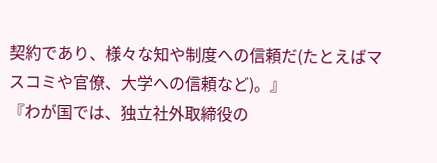契約であり、様々な知や制度への信頼だ(たとえばマスコミや官僚、大学への信頼など)。』
『わが国では、独立社外取締役の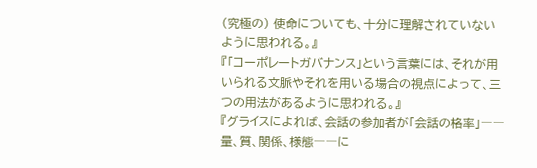(究極の) 使命についても、十分に理解されていないように思われる。』
『「コーポレートガバナンス」という言葉には、それが用いられる文脈やそれを用いる場合の視点によって、三つの用法があるように思われる。』
『グライスによれば、会話の参加者が「会話の格率」――量、質、関係、様態――に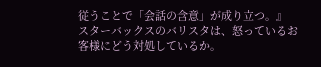従うことで「会話の含意」が成り立つ。』
スターバックスのバリスタは、怒っているお客様にどう対処しているか。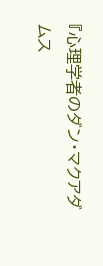『心理学者のダン・マクアダムス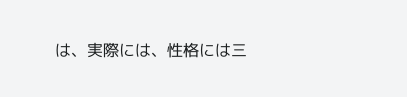は、実際には、性格には三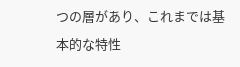つの層があり、これまでは基本的な特性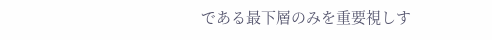である最下層のみを重要視しす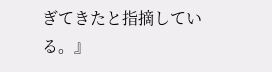ぎてきたと指摘している。』